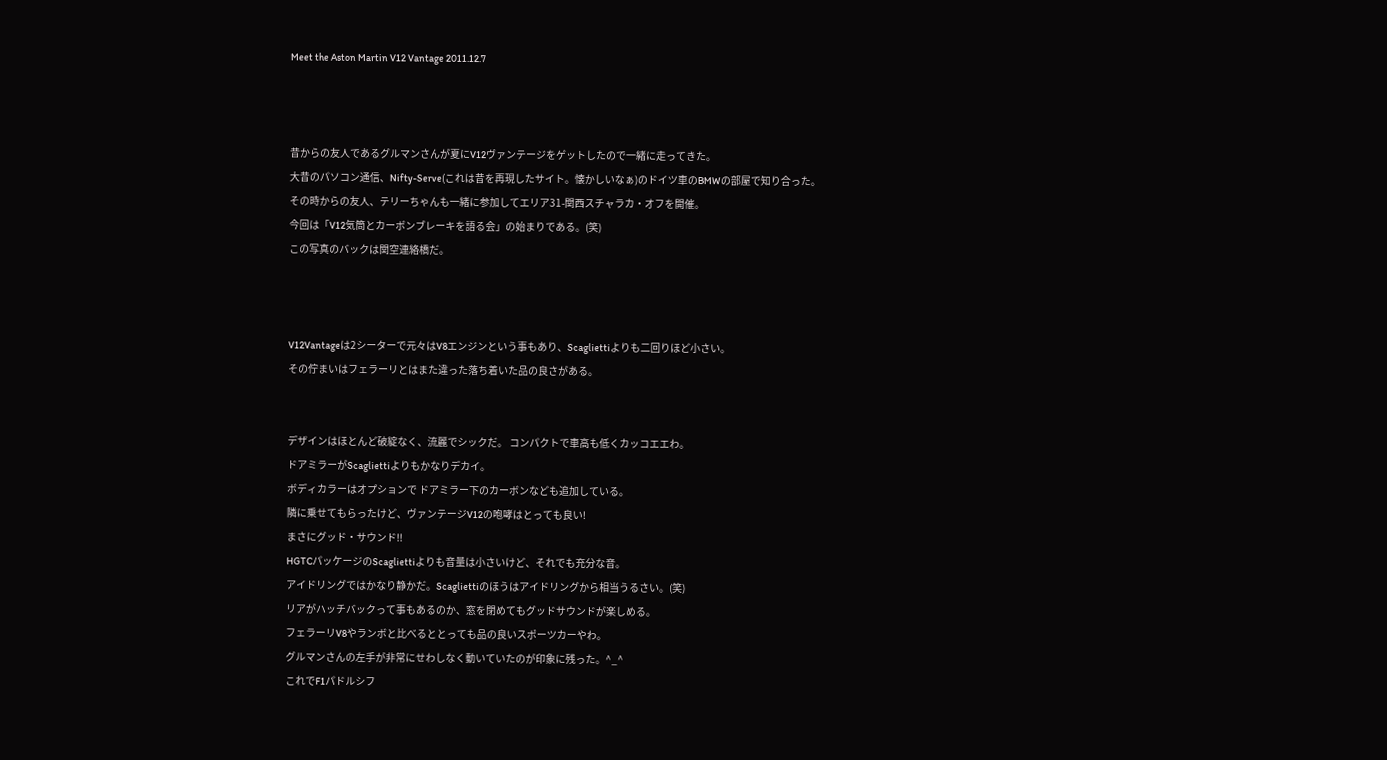Meet the Aston Martin V12 Vantage 2011.12.7



昔からの友人であるグルマンさんが夏にV12ヴァンテージをゲットしたので一緒に走ってきた。
大昔のパソコン通信、Nifty-Serve(これは昔を再現したサイト。懐かしいなぁ)のドイツ車のBMWの部屋で知り合った。
その時からの友人、テリーちゃんも一緒に参加してエリア31-関西スチャラカ・オフを開催。
今回は「V12気筒とカーボンブレーキを語る会」の始まりである。(笑)
この写真のバックは関空連絡橋だ。



V12Vantageは2シーターで元々はV8エンジンという事もあり、Scagliettiよりも二回りほど小さい。
その佇まいはフェラーリとはまた違った落ち着いた品の良さがある。


デザインはほとんど破綻なく、流麗でシックだ。 コンパクトで車高も低くカッコエエわ。
ドアミラーがScagliettiよりもかなりデカイ。
ボディカラーはオプションで ドアミラー下のカーボンなども追加している。
隣に乗せてもらったけど、ヴァンテージV12の咆哮はとっても良い!
まさにグッド・サウンド!!
HGTCパッケージのScagliettiよりも音量は小さいけど、それでも充分な音。
アイドリングではかなり静かだ。Scagliettiのほうはアイドリングから相当うるさい。(笑)
リアがハッチバックって事もあるのか、窓を閉めてもグッドサウンドが楽しめる。
フェラーリV8やランボと比べるととっても品の良いスポーツカーやわ。
グルマンさんの左手が非常にせわしなく動いていたのが印象に残った。^_^
これでF1パドルシフ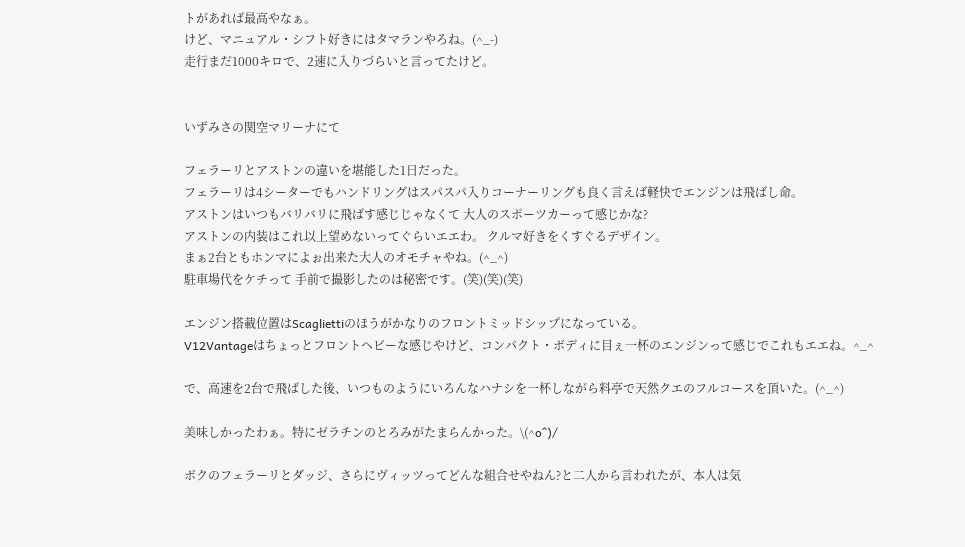トがあれば最高やなぁ。
けど、マニュアル・シフト好きにはタマランやろね。(^_-)
走行まだ1000キロで、2速に入りづらいと言ってたけど。


いずみさの関空マリーナにて

フェラーリとアストンの違いを堪能した1日だった。
フェラーリは4シーターでもハンドリングはスパスパ入りコーナーリングも良く言えば軽快でエンジンは飛ばし命。
アストンはいつもバリバリに飛ばす感じじゃなくて 大人のスポーツカーって感じかな?
アストンの内装はこれ以上望めないってぐらいエエわ。 クルマ好きをくすぐるデザイン。
まぁ2台ともホンマによぉ出来た大人のオモチャやね。(^_^)
駐車場代をケチって 手前で撮影したのは秘密です。(笑)(笑)(笑)

エンジン搭載位置はScagliettiのほうがかなりのフロントミッドシップになっている。
V12Vantageはちょっとフロントヘビーな感じやけど、コンパクト・ボディに目ぇ一杯のエンジンって感じでこれもエエね。^_^

で、高速を2台で飛ばした後、いつものようにいろんなハナシを一杯しながら料亭で天然クエのフルコースを頂いた。(^_^)

美味しかったわぁ。特にゼラチンのとろみがたまらんかった。\(^o^)/

ボクのフェラーリとダッジ、さらにヴィッツってどんな組合せやねん?と二人から言われたが、本人は気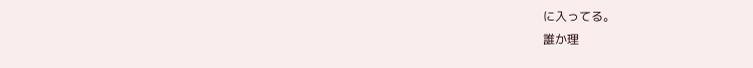に入ってる。
誰か理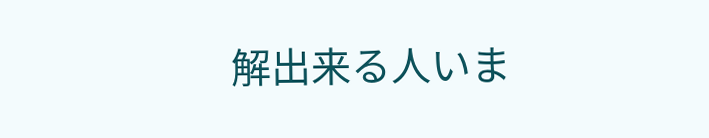解出来る人いま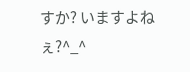すか? いますよねぇ?^_^